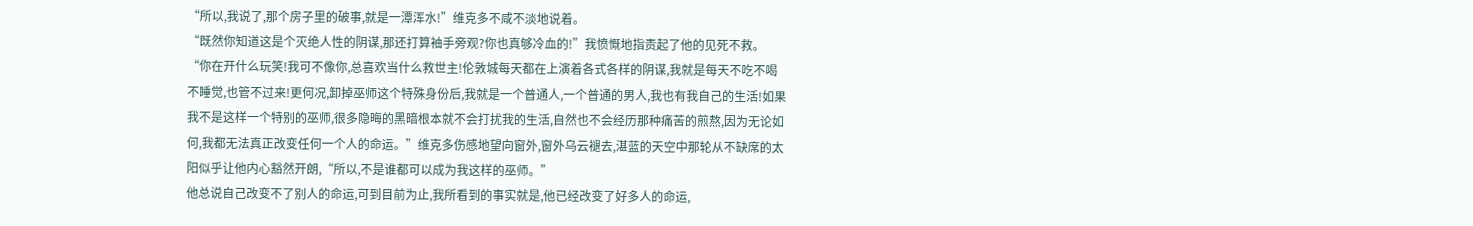“所以,我说了,那个房子里的破事,就是一潭浑水!”维克多不咸不淡地说着。
“既然你知道这是个灭绝人性的阴谋,那还打算袖手旁观?你也真够冷血的!”我愤慨地指责起了他的见死不救。
“你在开什么玩笑!我可不像你,总喜欢当什么救世主!伦敦城每天都在上演着各式各样的阴谋,我就是每天不吃不喝不睡觉,也管不过来!更何况,卸掉巫师这个特殊身份后,我就是一个普通人,一个普通的男人,我也有我自己的生活!如果我不是这样一个特别的巫师,很多隐晦的黑暗根本就不会打扰我的生活,自然也不会经历那种痛苦的煎熬,因为无论如何,我都无法真正改变任何一个人的命运。”维克多伤感地望向窗外,窗外乌云褪去,湛蓝的天空中那轮从不缺席的太阳似乎让他内心豁然开朗,“所以,不是谁都可以成为我这样的巫师。”
他总说自己改变不了别人的命运,可到目前为止,我所看到的事实就是,他已经改变了好多人的命运,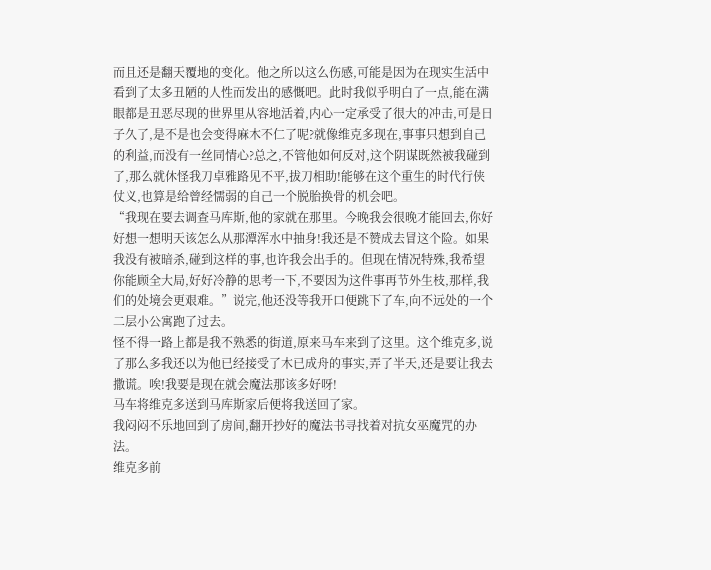而且还是翻天覆地的变化。他之所以这么伤感,可能是因为在现实生活中看到了太多丑陋的人性而发出的感慨吧。此时我似乎明白了一点,能在满眼都是丑恶尽现的世界里从容地活着,内心一定承受了很大的冲击,可是日子久了,是不是也会变得麻木不仁了呢?就像维克多现在,事事只想到自己的利益,而没有一丝同情心?总之,不管他如何反对,这个阴谋既然被我碰到了,那么就休怪我刀卓雅路见不平,拔刀相助!能够在这个重生的时代行侠仗义,也算是给曾经懦弱的自己一个脱胎换骨的机会吧。
“我现在要去调查马库斯,他的家就在那里。今晚我会很晚才能回去,你好好想一想明天该怎么从那潭浑水中抽身!我还是不赞成去冒这个险。如果我没有被暗杀,碰到这样的事,也许我会出手的。但现在情况特殊,我希望你能顾全大局,好好冷静的思考一下,不要因为这件事再节外生枝,那样,我们的处境会更艰难。”说完,他还没等我开口便跳下了车,向不远处的一个二层小公寓跑了过去。
怪不得一路上都是我不熟悉的街道,原来马车来到了这里。这个维克多,说了那么多我还以为他已经接受了木已成舟的事实,弄了半天,还是要让我去撒谎。唉!我要是现在就会魔法那该多好呀!
马车将维克多送到马库斯家后便将我送回了家。
我闷闷不乐地回到了房间,翻开抄好的魔法书寻找着对抗女巫魔咒的办法。
维克多前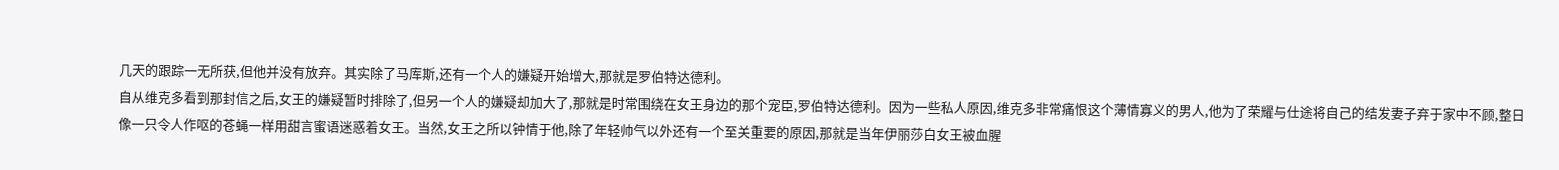几天的跟踪一无所获,但他并没有放弃。其实除了马库斯,还有一个人的嫌疑开始增大,那就是罗伯特达德利。
自从维克多看到那封信之后,女王的嫌疑暂时排除了,但另一个人的嫌疑却加大了,那就是时常围绕在女王身边的那个宠臣,罗伯特达德利。因为一些私人原因,维克多非常痛恨这个薄情寡义的男人,他为了荣耀与仕途将自己的结发妻子弃于家中不顾,整日像一只令人作呕的苍蝇一样用甜言蜜语迷惑着女王。当然,女王之所以钟情于他,除了年轻帅气以外还有一个至关重要的原因,那就是当年伊丽莎白女王被血腥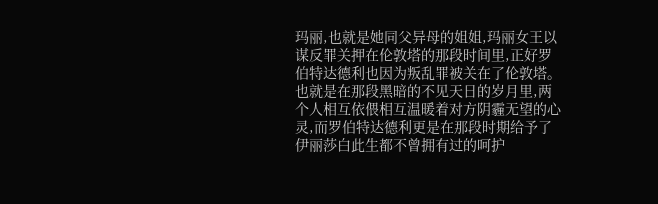玛丽,也就是她同父异母的姐姐,玛丽女王以谋反罪关押在伦敦塔的那段时间里,正好罗伯特达德利也因为叛乱罪被关在了伦敦塔。也就是在那段黑暗的不见天日的岁月里,两个人相互依偎相互温暖着对方阴霾无望的心灵,而罗伯特达德利更是在那段时期给予了伊丽莎白此生都不曾拥有过的呵护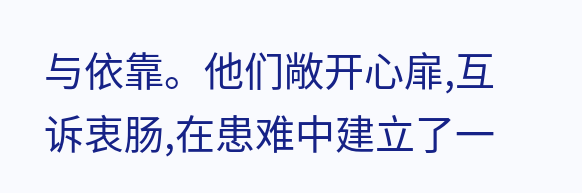与依靠。他们敞开心扉,互诉衷肠,在患难中建立了一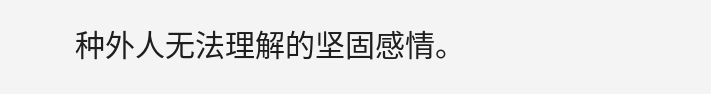种外人无法理解的坚固感情。